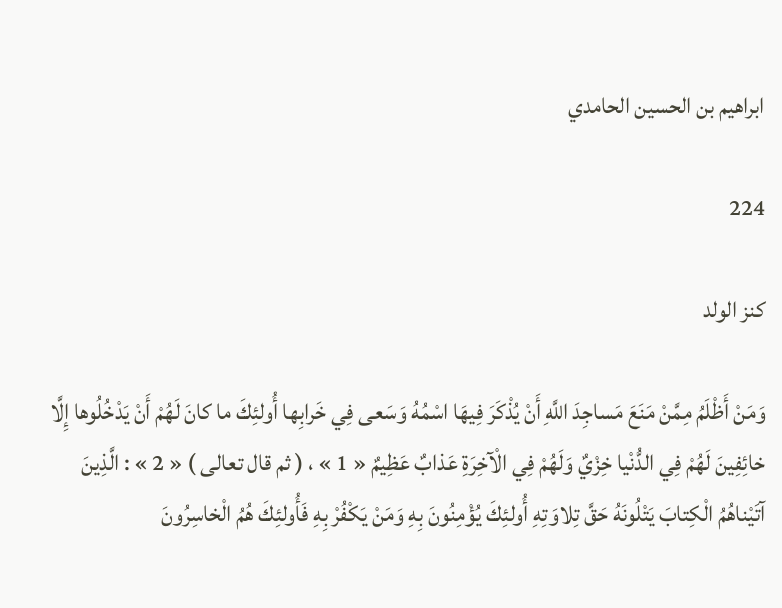ابراهيم بن الحسين الحامدي

224

كنز الولد

وَمَنْ أَظْلَمُ مِمَّنْ مَنَعَ مَساجِدَ اللَّهِ أَنْ يُذْكَرَ فِيهَا اسْمُهُ وَسَعى فِي خَرابِها أُولئِكَ ما كانَ لَهُمْ أَنْ يَدْخُلُوها إِلَّا خائِفِينَ لَهُمْ فِي الدُّنْيا خِزْيٌ وَلَهُمْ فِي الْآخِرَةِ عَذابٌ عَظِيمٌ « 1 » ، ( ثم قال تعالى ) « 2 » : الَّذِينَ آتَيْناهُمُ الْكِتابَ يَتْلُونَهُ حَقَّ تِلاوَتِهِ أُولئِكَ يُؤْمِنُونَ بِهِ وَمَنْ يَكْفُرْ بِهِ فَأُولئِكَ هُمُ الْخاسِرُونَ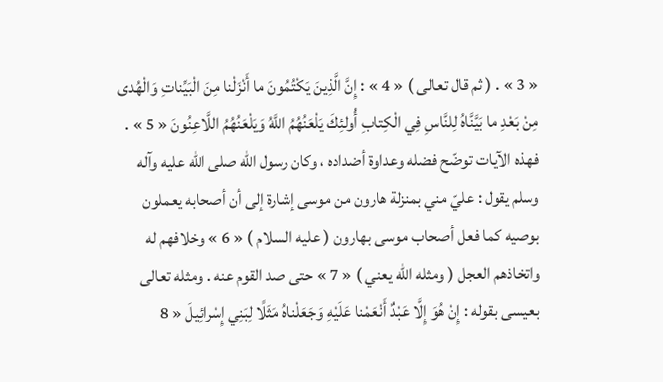« 3 » . ( ثم قال تعالى ) « 4 » : إِنَّ الَّذِينَ يَكْتُمُونَ ما أَنْزَلْنا مِنَ الْبَيِّناتِ وَالْهُدى مِنْ بَعْدِ ما بَيَّنَّاهُ لِلنَّاسِ فِي الْكِتابِ أُولئِكَ يَلْعَنُهُمُ اللَّهُ وَيَلْعَنُهُمُ اللَّاعِنُونَ « 5 » . فهذه الآيات توضّح فضله وعداوة أضداده ، وكان رسول اللّه صلى اللّه عليه وآله وسلم يقول : عليّ مني بمنزلة هارون من موسى إشارة إلى أن أصحابه يعملون بوصيه كما فعل أصحاب موسى بهارون ( عليه السلام ) « 6 » وخلافهم له واتخاذهم العجل ( ومثله اللّه يعني ) « 7 » حتى صد القوم عنه . ومثله تعالى بعيسى بقوله : إِنْ هُوَ إِلَّا عَبْدٌ أَنْعَمْنا عَلَيْهِ وَجَعَلْناهُ مَثَلًا لِبَنِي إِسْرائِيلَ « 8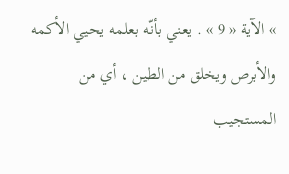» الآية « 9 » . يعني بأنّه بعلمه يحيي الأكمه والأبرص ويخلق من الطين ، أي من المستجيب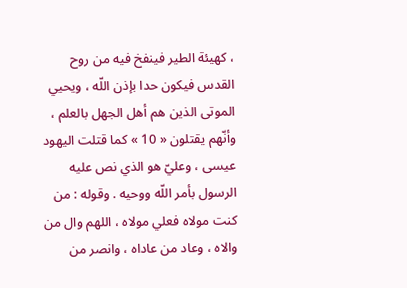، كهيئة الطير فينفخ فيه من روح القدس فيكون حدا بإذن اللّه ، ويحيي الموتى الذين هم أهل الجهل بالعلم ، وأنّهم يقتلون « 10 » كما قتلت اليهود عيسى ، وعليّ هو الذي نص عليه الرسول بأمر اللّه ووحيه . وقوله : من كنت مولاه فعلي مولاه ، اللهم وال من والاه ، وعاد من عاداه ، وانصر من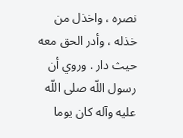نصره ، واخذل من خذله ، وأدر الحق معه حيث دار . وروي أن رسول اللّه صلى اللّه عليه وآله كان يوما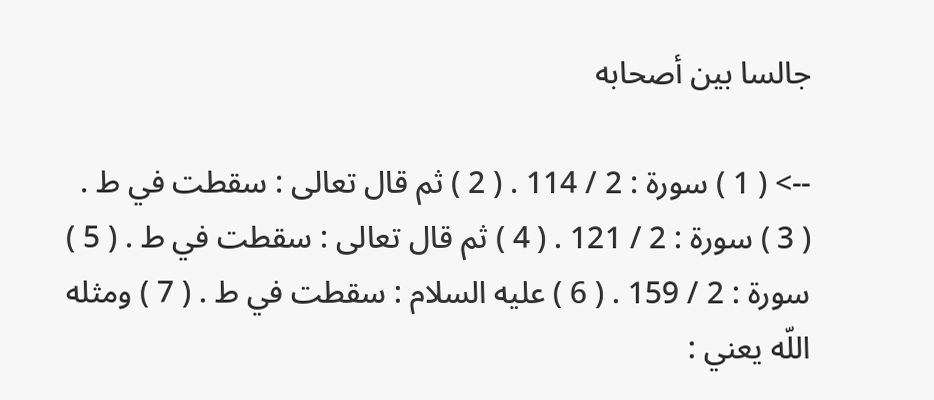جالسا بين أصحابه

--> ( 1 ) سورة : 2 / 114 . ( 2 ) ثم قال تعالى : سقطت في ط . ( 3 ) سورة : 2 / 121 . ( 4 ) ثم قال تعالى : سقطت في ط . ( 5 ) سورة : 2 / 159 . ( 6 ) عليه السلام : سقطت في ط . ( 7 ) ومثله اللّه يعني :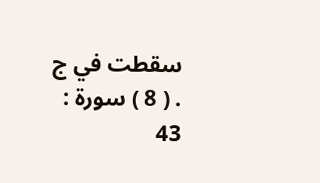سقطت في ج . ( 8 ) سورة : 43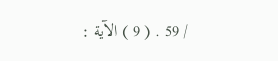/ 59 . ( 9 ) الآية :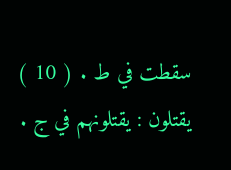سقطت في ط . ( 10 ) يقتلون : يقتلونهم في ج .